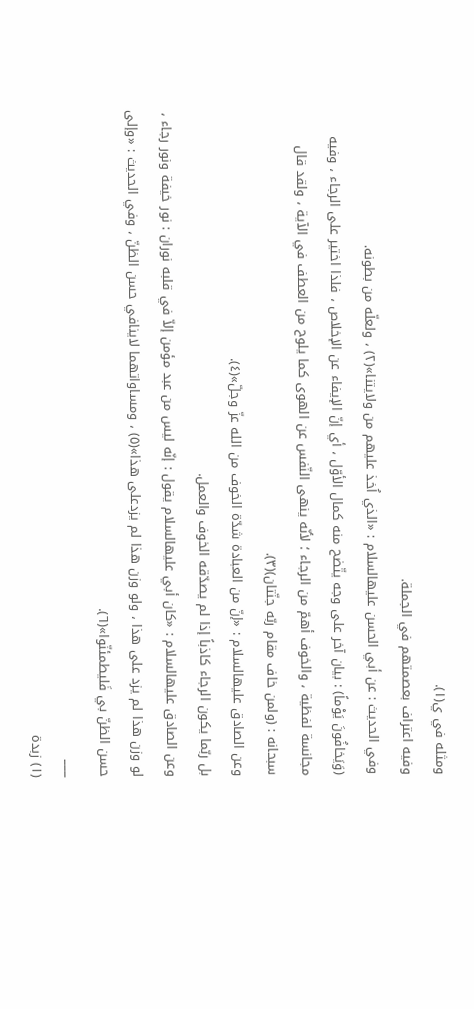ومثله في ي(١).
وفيه اعتراف بعصمتهم في الجملة.
وفي الحديث : عن أبي الحسن عليهالسلام : «الذي اُخذ عليهم من ولايتنا»(٢) ، ولعلّه من بطونه.
(وَيَخافُونَ يَوْماً) : بيان آخر على وجه يتّضح منه كمال الأوّل ، أي إنّ الإيفاء عن الإخلاص ، فلذا اختير على الرجاء ، وفيه مجانسة لفظية ، والخوف أهمّ من الرجاء ؛ لأنّه ينهى النّفس عن الهوى كما يلوح من العطف في الآية ، ولقد قال سبحانه : (ولمن خاف مقام ربّه جنّتان)(٣).
وعن الصادق عليهالسلام : «إنّ من العبادة شدّة الخوف من الله عزّ وجلّ»(٤).
بل ربّما يكون الرجاء كاذباً إذا لم يصدّقه الخوف والعمل.
وعن الصادق عليهالسلام : «كان أبي عليهالسلام يقول : إنّه ليس من عبد مؤمن إلاّ في قلبه نوران : نور خيفة ونور رجاء ، لو وزن هذا لم يزد على هذا ، ولو وزن هذا لم يزدعلى هذا»(٥) ، ومساواتهما لاينافي حسن الظنّ ، وفي الحديث : «وإلى حسن الظنّ بي فَليطمئنّوا»(٦).
___
(١) زبدة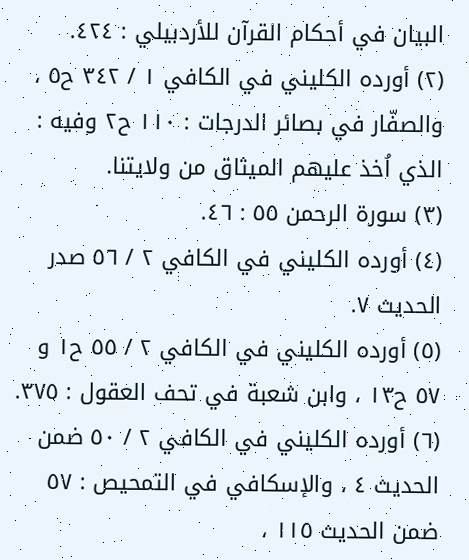البيان في أحكام القرآن للأردبيلي : ٤٢٤.
(٢) أورده الكليني في الكافي ١ / ٣٤٢ ح٥ ، والصفّار في بصائر الدرجات : ١١٠ ح٢ وفيه : الذي اُخذ عليهم الميثاق من ولايتنا.
(٣) سورة الرحمن ٥٥ : ٤٦.
(٤) أورده الكليني في الكافي ٢ / ٥٦ صدر الحديث ٧.
(٥) أورده الكليني في الكافي ٢ / ٥٥ ح١ و ٥٧ ح١٣ ، وابن شعبة في تحف العقول : ٣٧٥.
(٦) أورده الكليني في الكافي ٢ / ٥٠ ضمن الحديث ٤ ، والإسكافي في التمحيص : ٥٧ ضمن الحديث ١١٥ ،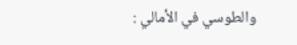والطوسي في الأمالي :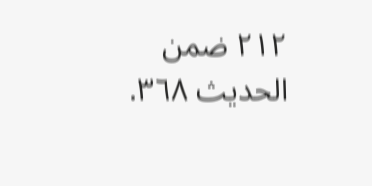٢١٢ ضمن الحديث ٣٦٨.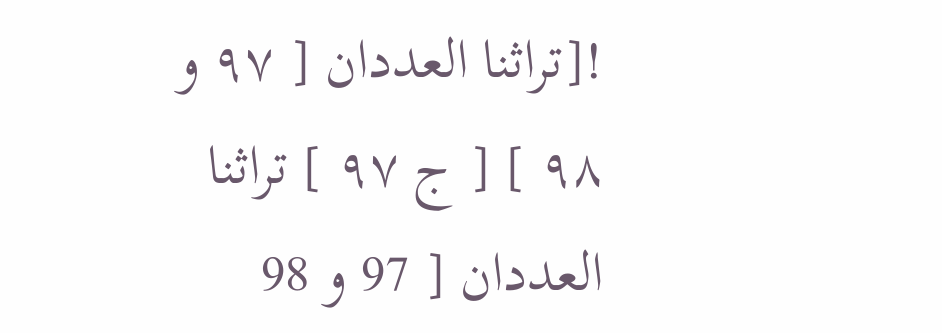![تراثنا العددان [ ٩٧ و ٩٨ ] [ ج ٩٧ ] تراثنا العددان [ 97 و 98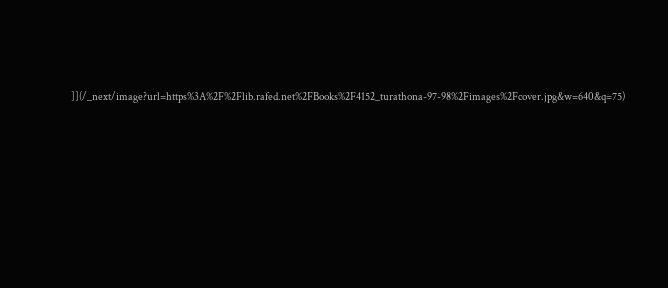]](/_next/image?url=https%3A%2F%2Flib.rafed.net%2FBooks%2F4152_turathona-97-98%2Fimages%2Fcover.jpg&w=640&q=75)